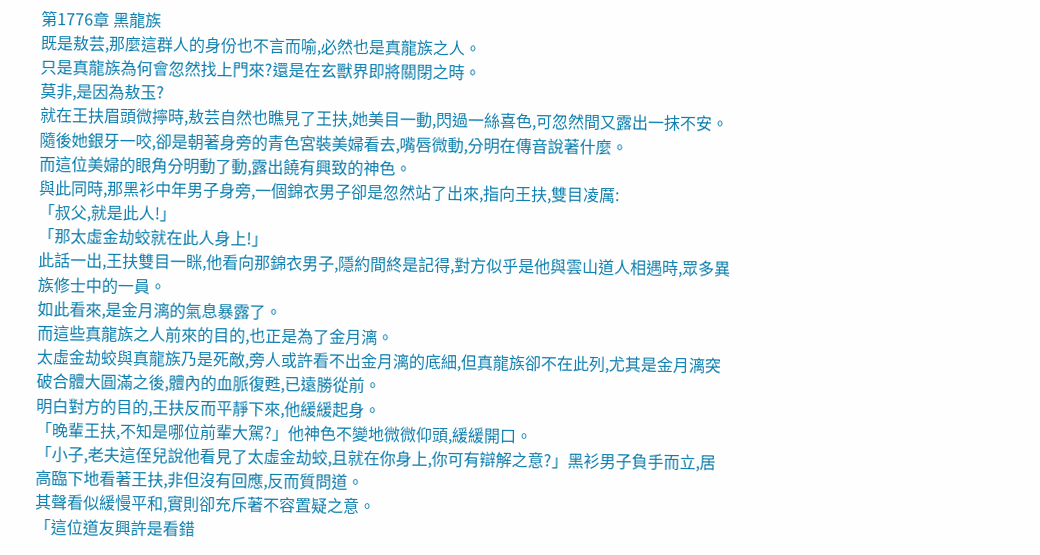第1776章 黑龍族
既是敖芸,那麼這群人的身份也不言而喻,必然也是真龍族之人。
只是真龍族為何會忽然找上門來?還是在玄獸界即將關閉之時。
莫非,是因為敖玉?
就在王扶眉頭微擰時,敖芸自然也瞧見了王扶,她美目一動,閃過一絲喜色,可忽然間又露出一抹不安。
隨後她銀牙一咬,卻是朝著身旁的青色宮裝美婦看去,嘴唇微動,分明在傳音說著什麼。
而這位美婦的眼角分明動了動,露出饒有興致的神色。
與此同時,那黑衫中年男子身旁,一個錦衣男子卻是忽然站了出來,指向王扶,雙目凌厲:
「叔父,就是此人!」
「那太虛金劫蛟就在此人身上!」
此話一出,王扶雙目一眯,他看向那錦衣男子,隱約間終是記得,對方似乎是他與雲山道人相遇時,眾多異族修士中的一員。
如此看來,是金月漓的氣息暴露了。
而這些真龍族之人前來的目的,也正是為了金月漓。
太虛金劫蛟與真龍族乃是死敵,旁人或許看不出金月漓的底細,但真龍族卻不在此列,尤其是金月漓突破合體大圓滿之後,體內的血脈復甦,已遠勝從前。
明白對方的目的,王扶反而平靜下來,他緩緩起身。
「晚輩王扶,不知是哪位前輩大駕?」他神色不變地微微仰頭,緩緩開口。
「小子,老夫這侄兒說他看見了太虛金劫蛟,且就在你身上,你可有辯解之意?」黑衫男子負手而立,居高臨下地看著王扶,非但沒有回應,反而質問道。
其聲看似緩慢平和,實則卻充斥著不容置疑之意。
「這位道友興許是看錯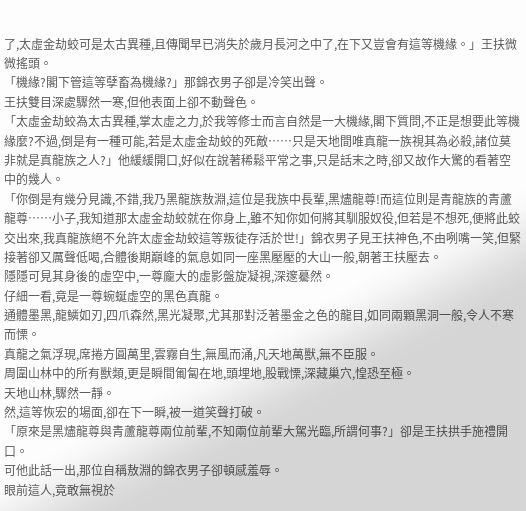了,太虛金劫蛟可是太古異種,且傳聞早已消失於歲月長河之中了,在下又豈會有這等機緣。」王扶微微搖頭。
「機緣?閣下管這等孽畜為機緣?」那錦衣男子卻是冷笑出聲。
王扶雙目深處驟然一寒,但他表面上卻不動聲色。
「太虛金劫蛟為太古異種,掌太虛之力,於我等修士而言自然是一大機緣,閣下質問,不正是想要此等機緣麼?不過,倒是有一種可能,若是太虛金劫蛟的死敵……只是天地間唯真龍一族視其為必殺,諸位莫非就是真龍族之人?」他緩緩開口,好似在說著稀鬆平常之事,只是話末之時,卻又故作大驚的看著空中的幾人。
「你倒是有幾分見識,不錯,我乃黑龍族敖淵,這位是我族中長輩,黑燼龍尊!而這位則是青龍族的青蘆龍尊……小子,我知道那太虛金劫蛟就在你身上,雖不知你如何將其馴服奴役,但若是不想死,便將此蛟交出來,我真龍族絕不允許太虛金劫蛟這等叛徒存活於世!」錦衣男子見王扶神色,不由咧嘴一笑,但緊接著卻又厲聲低喝,合體後期巔峰的氣息如同一座黑壓壓的大山一般,朝著王扶壓去。
隱隱可見其身後的虛空中,一尊龐大的虛影盤旋凝視,深邃驀然。
仔細一看,竟是一尊蜿蜒虛空的黑色真龍。
通體墨黑,龍鱗如刃,四爪森然,黑光凝聚,尤其那對泛著墨金之色的龍目,如同兩顆黑洞一般,令人不寒而慄。
真龍之氣浮現,席捲方圓萬里,雲霧自生,無風而涌,凡天地萬獸,無不臣服。
周圍山林中的所有獸類,更是瞬間匍匐在地,頭埋地,股戰慄,深藏巢穴,惶恐至極。
天地山林,驟然一靜。
然,這等恢宏的場面,卻在下一瞬,被一道笑聲打破。
「原來是黑燼龍尊與青蘆龍尊兩位前輩,不知兩位前輩大駕光臨,所謂何事?」卻是王扶拱手施禮開口。
可他此話一出,那位自稱敖淵的錦衣男子卻頓感羞辱。
眼前這人,竟敢無視於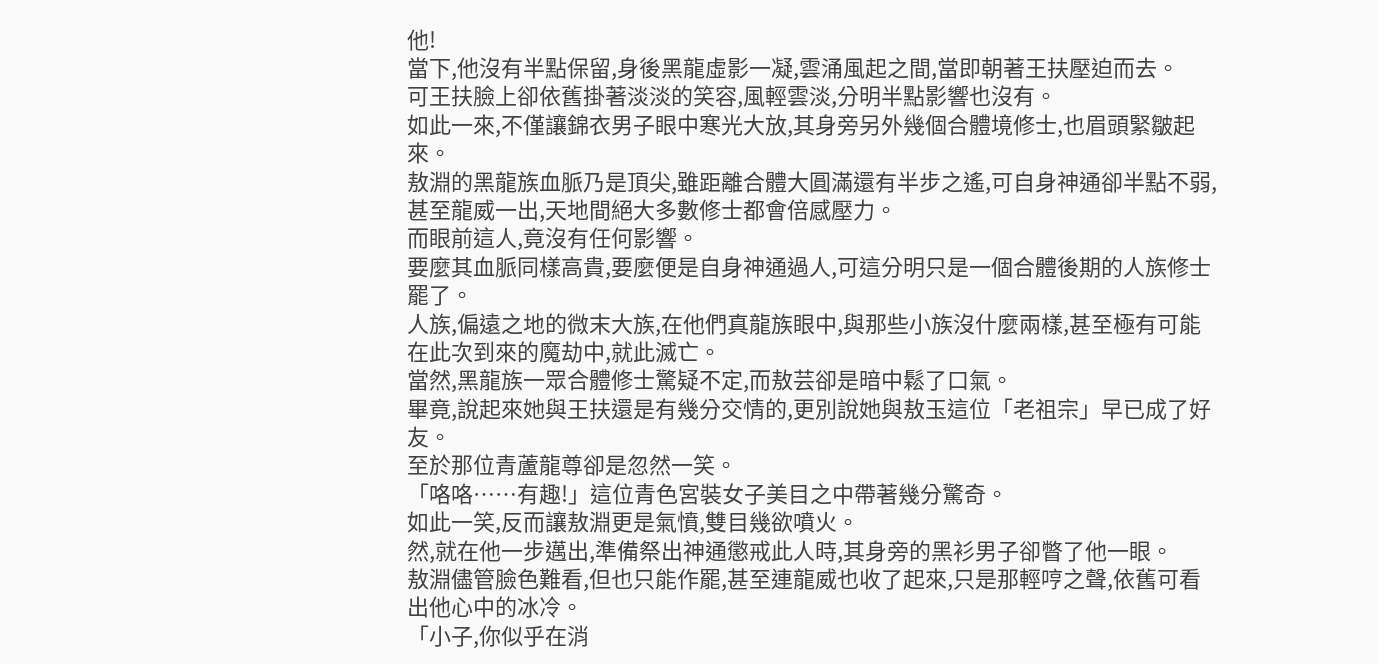他!
當下,他沒有半點保留,身後黑龍虛影一凝,雲涌風起之間,當即朝著王扶壓迫而去。
可王扶臉上卻依舊掛著淡淡的笑容,風輕雲淡,分明半點影響也沒有。
如此一來,不僅讓錦衣男子眼中寒光大放,其身旁另外幾個合體境修士,也眉頭緊皺起來。
敖淵的黑龍族血脈乃是頂尖,雖距離合體大圓滿還有半步之遙,可自身神通卻半點不弱,甚至龍威一出,天地間絕大多數修士都會倍感壓力。
而眼前這人,竟沒有任何影響。
要麼其血脈同樣高貴,要麼便是自身神通過人,可這分明只是一個合體後期的人族修士罷了。
人族,偏遠之地的微末大族,在他們真龍族眼中,與那些小族沒什麼兩樣,甚至極有可能在此次到來的魔劫中,就此滅亡。
當然,黑龍族一眾合體修士驚疑不定,而敖芸卻是暗中鬆了口氣。
畢竟,說起來她與王扶還是有幾分交情的,更別說她與敖玉這位「老祖宗」早已成了好友。
至於那位青蘆龍尊卻是忽然一笑。
「咯咯……有趣!」這位青色宮裝女子美目之中帶著幾分驚奇。
如此一笑,反而讓敖淵更是氣憤,雙目幾欲噴火。
然,就在他一步邁出,準備祭出神通懲戒此人時,其身旁的黑衫男子卻瞥了他一眼。
敖淵儘管臉色難看,但也只能作罷,甚至連龍威也收了起來,只是那輕哼之聲,依舊可看出他心中的冰冷。
「小子,你似乎在消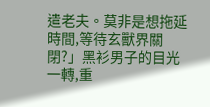遣老夫。莫非是想拖延時間,等待玄獸界關閉?」黑衫男子的目光一轉,重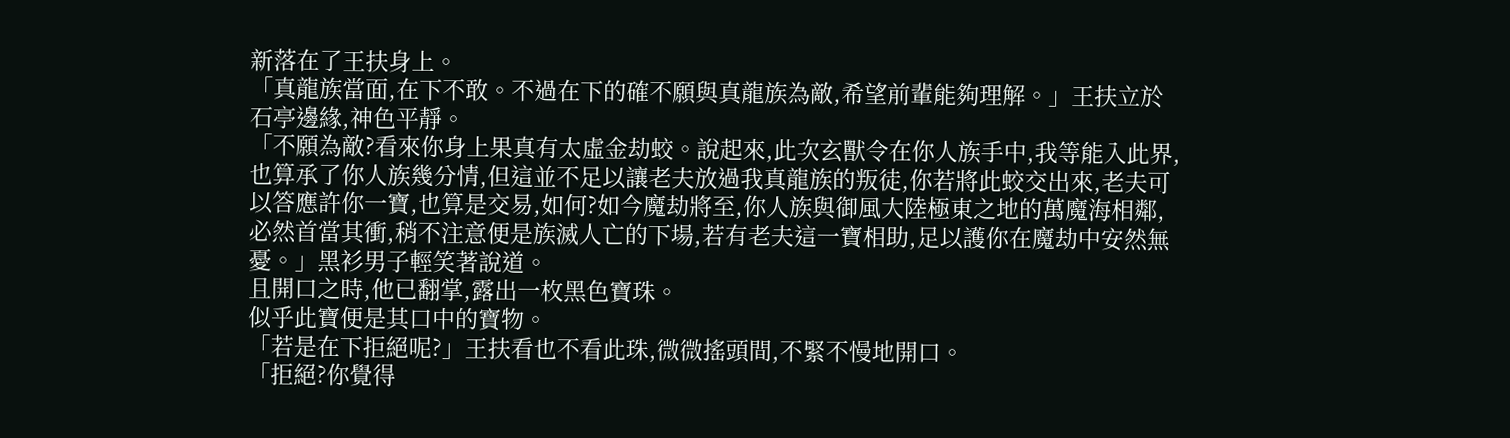新落在了王扶身上。
「真龍族當面,在下不敢。不過在下的確不願與真龍族為敵,希望前輩能夠理解。」王扶立於石亭邊緣,神色平靜。
「不願為敵?看來你身上果真有太虛金劫蛟。說起來,此次玄獸令在你人族手中,我等能入此界,也算承了你人族幾分情,但這並不足以讓老夫放過我真龍族的叛徒,你若將此蛟交出來,老夫可以答應許你一寶,也算是交易,如何?如今魔劫將至,你人族與御風大陸極東之地的萬魔海相鄰,必然首當其衝,稍不注意便是族滅人亡的下場,若有老夫這一寶相助,足以護你在魔劫中安然無憂。」黑衫男子輕笑著說道。
且開口之時,他已翻掌,露出一枚黑色寶珠。
似乎此寶便是其口中的寶物。
「若是在下拒絕呢?」王扶看也不看此珠,微微搖頭間,不緊不慢地開口。
「拒絕?你覺得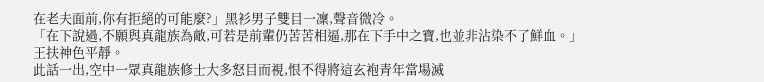在老夫面前,你有拒絕的可能麼?」黑衫男子雙目一凜,聲音微冷。
「在下說過,不願與真龍族為敵,可若是前輩仍苦苦相逼,那在下手中之寶,也並非沾染不了鮮血。」王扶神色平靜。
此話一出,空中一眾真龍族修士大多怒目而視,恨不得將這玄袍青年當場滅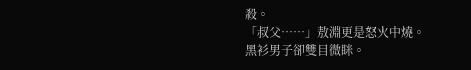殺。
「叔父……」敖淵更是怒火中燒。
黑衫男子卻雙目微眯。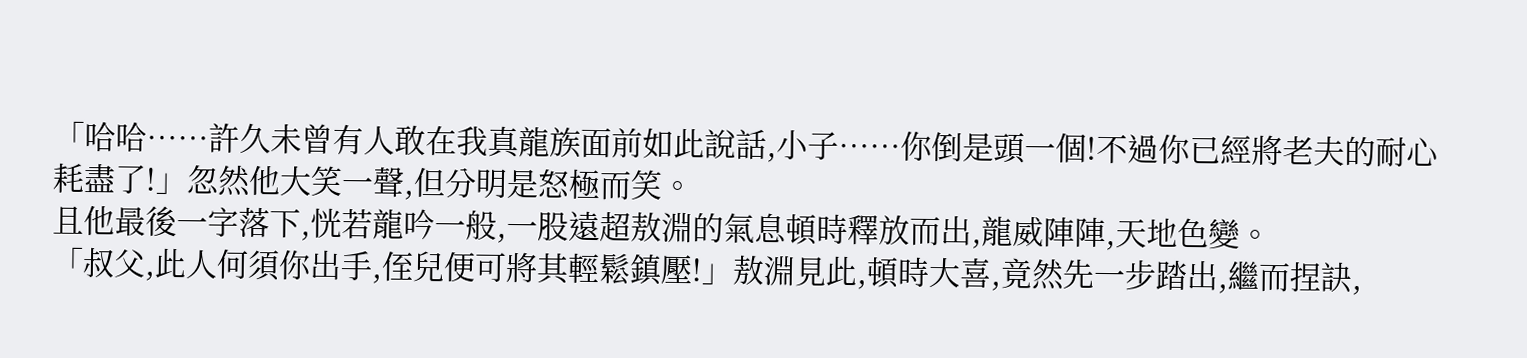「哈哈……許久未曾有人敢在我真龍族面前如此說話,小子……你倒是頭一個!不過你已經將老夫的耐心耗盡了!」忽然他大笑一聲,但分明是怒極而笑。
且他最後一字落下,恍若龍吟一般,一股遠超敖淵的氣息頓時釋放而出,龍威陣陣,天地色變。
「叔父,此人何須你出手,侄兒便可將其輕鬆鎮壓!」敖淵見此,頓時大喜,竟然先一步踏出,繼而捏訣,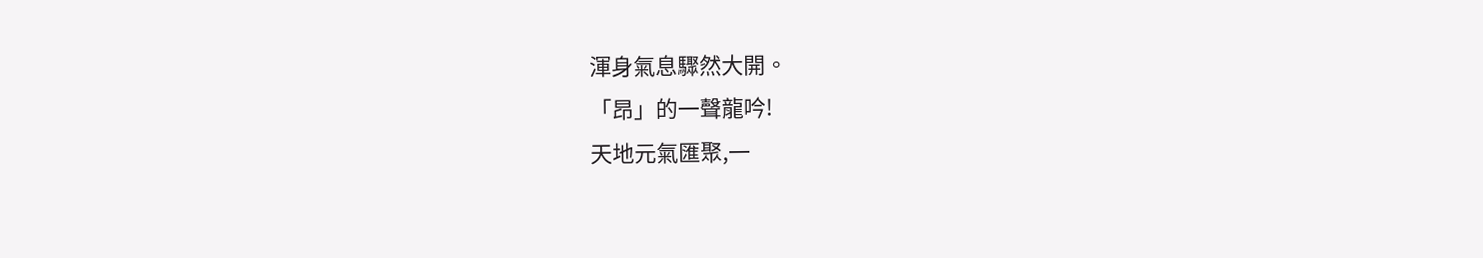渾身氣息驟然大開。
「昂」的一聲龍吟!
天地元氣匯聚,一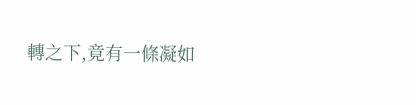轉之下,竟有一條凝如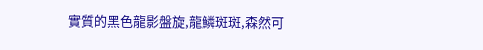實質的黑色龍影盤旋,龍鱗斑斑,森然可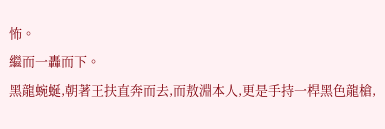怖。
繼而一轟而下。
黑龍蜿蜒,朝著王扶直奔而去,而敖淵本人,更是手持一桿黑色龍槍,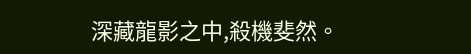深藏龍影之中,殺機斐然。